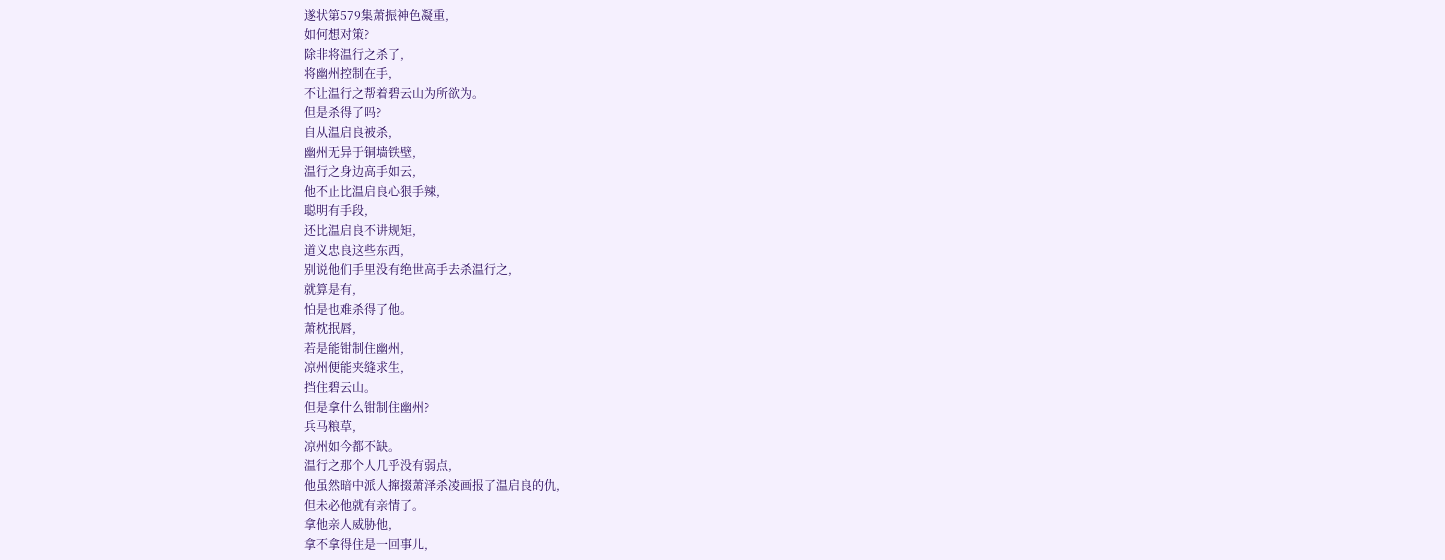遂状第579集萧振神色凝重,
如何想对策?
除非将温行之杀了,
将幽州控制在手,
不让温行之帮着碧云山为所欲为。
但是杀得了吗?
自从温启良被杀,
幽州无异于铜墙铁壁,
温行之身边高手如云,
他不止比温启良心狠手辣,
聪明有手段,
还比温启良不讲规矩,
道义忠良这些东西,
别说他们手里没有绝世高手去杀温行之,
就算是有,
怕是也难杀得了他。
萧枕抿唇,
若是能钳制住幽州,
凉州便能夹缝求生,
挡住碧云山。
但是拿什么钳制住幽州?
兵马粮草,
凉州如今都不缺。
温行之那个人几乎没有弱点,
他虽然暗中派人撺掇萧泽杀凌画报了温启良的仇,
但未必他就有亲情了。
拿他亲人威胁他,
拿不拿得住是一回事儿,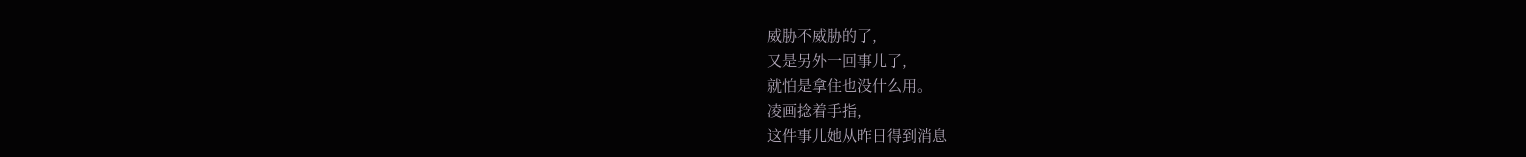威胁不威胁的了,
又是另外一回事儿了,
就怕是拿住也没什么用。
凌画捻着手指,
这件事儿她从昨日得到消息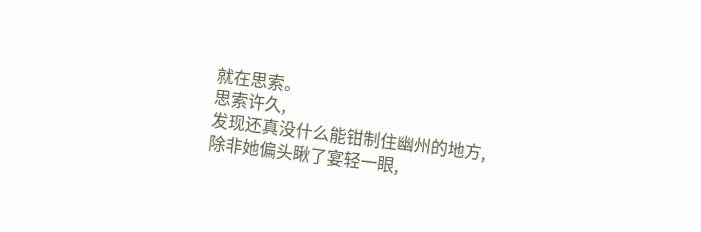就在思索。
思索许久,
发现还真没什么能钳制住幽州的地方,
除非她偏头瞅了宴轻一眼,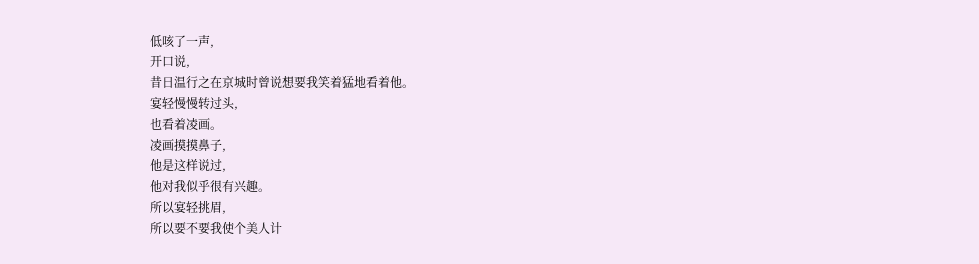低咳了一声,
开口说,
昔日温行之在京城时曾说想要我笑着猛地看着他。
宴轻慢慢转过头,
也看着凌画。
凌画摸摸鼻子,
他是这样说过,
他对我似乎很有兴趣。
所以宴轻挑眉,
所以要不要我使个美人计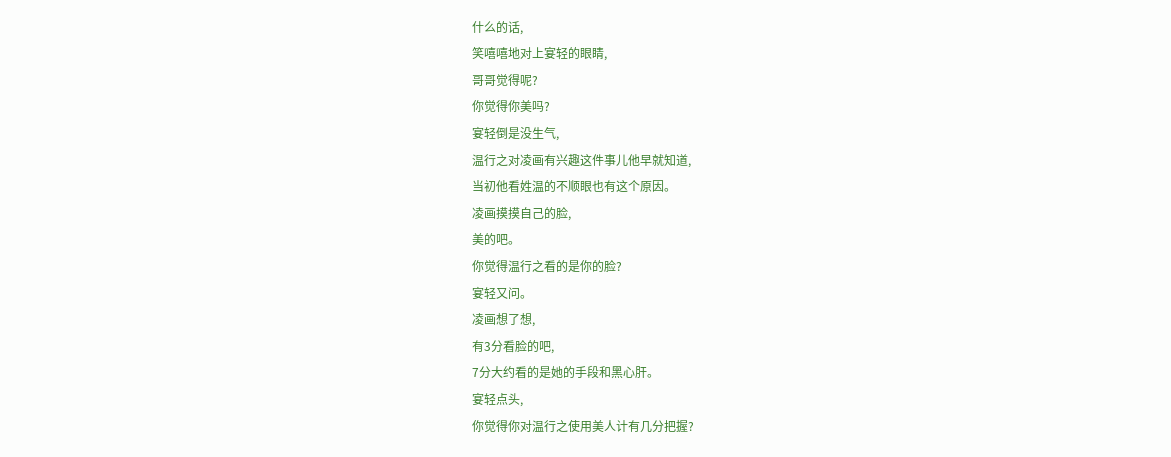什么的话,
笑嘻嘻地对上宴轻的眼睛,
哥哥觉得呢?
你觉得你美吗?
宴轻倒是没生气,
温行之对凌画有兴趣这件事儿他早就知道,
当初他看姓温的不顺眼也有这个原因。
凌画摸摸自己的脸,
美的吧。
你觉得温行之看的是你的脸?
宴轻又问。
凌画想了想,
有3分看脸的吧,
7分大约看的是她的手段和黑心肝。
宴轻点头,
你觉得你对温行之使用美人计有几分把握?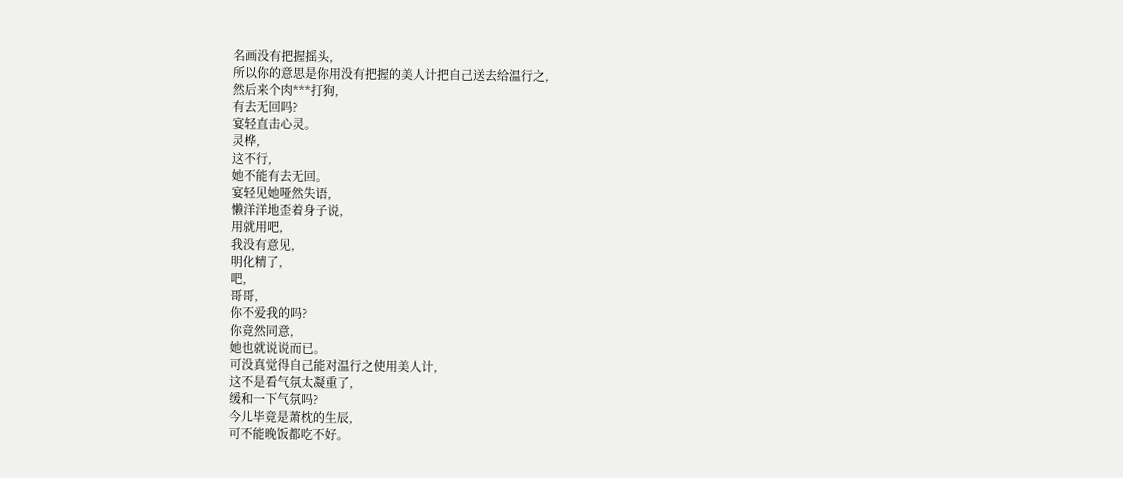名画没有把握摇头,
所以你的意思是你用没有把握的美人计把自己送去给温行之,
然后来个肉***打狗,
有去无回吗?
宴轻直击心灵。
灵桦,
这不行,
她不能有去无回。
宴轻见她哑然失语,
懒洋洋地歪着身子说,
用就用吧,
我没有意见,
明化精了,
吧,
哥哥,
你不爱我的吗?
你竟然同意,
她也就说说而已。
可没真觉得自己能对温行之使用美人计,
这不是看气氛太凝重了,
缓和一下气氛吗?
今儿毕竟是萧枕的生辰,
可不能晚饭都吃不好。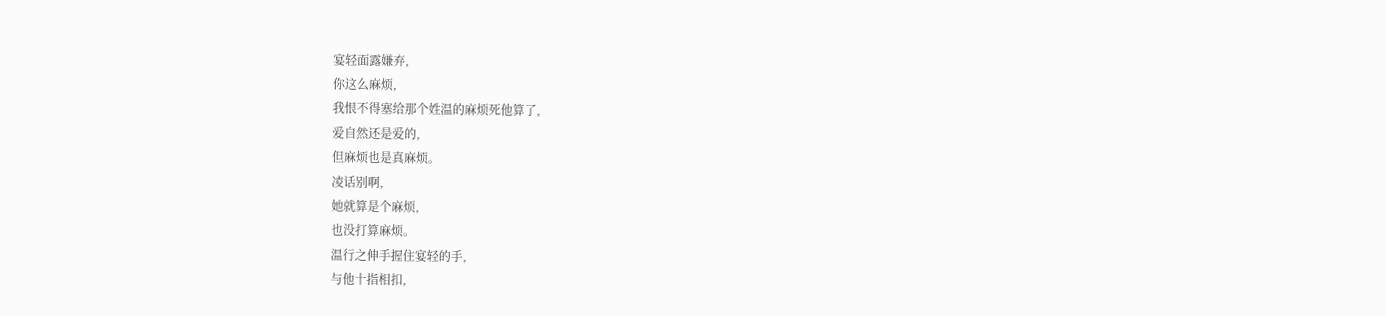宴轻面露嫌弃,
你这么麻烦,
我恨不得塞给那个姓温的麻烦死他算了,
爱自然还是爱的,
但麻烦也是真麻烦。
凌话别啊,
她就算是个麻烦,
也没打算麻烦。
温行之伸手握住宴轻的手,
与他十指相扣,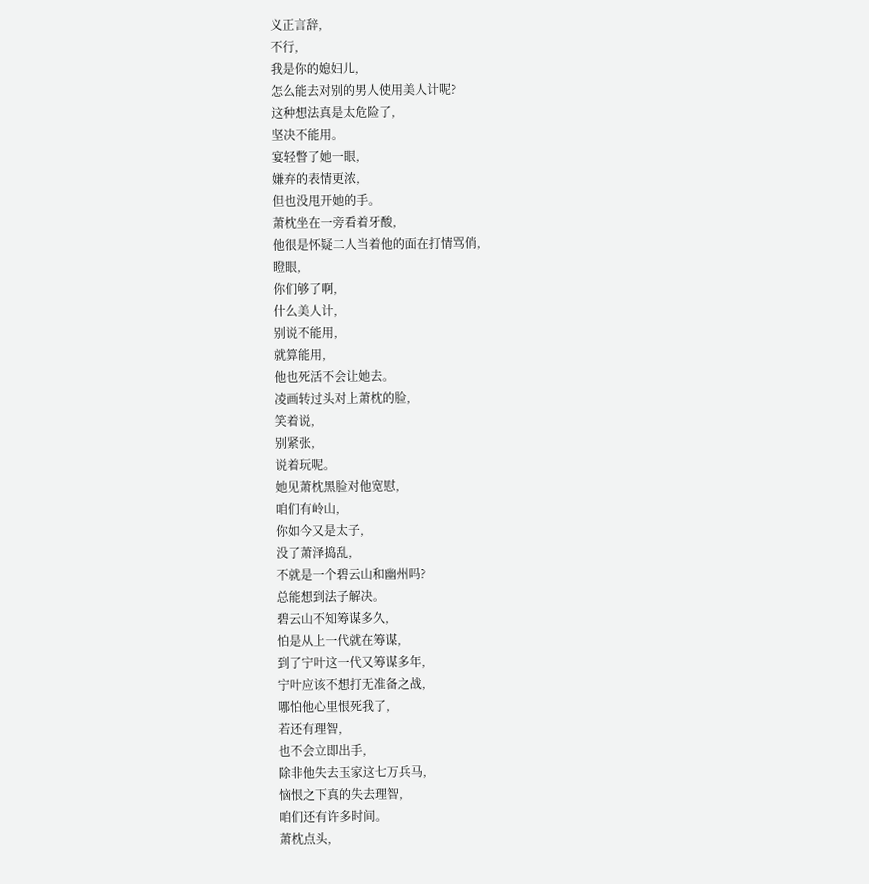义正言辞,
不行,
我是你的媳妇儿,
怎么能去对别的男人使用美人计呢?
这种想法真是太危险了,
坚决不能用。
宴轻瞥了她一眼,
嫌弃的表情更浓,
但也没甩开她的手。
萧枕坐在一旁看着牙酸,
他很是怀疑二人当着他的面在打情骂俏,
瞪眼,
你们够了啊,
什么美人计,
别说不能用,
就算能用,
他也死活不会让她去。
凌画转过头对上萧枕的脸,
笑着说,
别紧张,
说着玩呢。
她见萧枕黑脸对他宽慰,
咱们有岭山,
你如今又是太子,
没了萧泽捣乱,
不就是一个碧云山和幽州吗?
总能想到法子解决。
碧云山不知筹谋多久,
怕是从上一代就在筹谋,
到了宁叶这一代又筹谋多年,
宁叶应该不想打无准备之战,
哪怕他心里恨死我了,
若还有理智,
也不会立即出手,
除非他失去玉家这七万兵马,
恼恨之下真的失去理智,
咱们还有许多时间。
萧枕点头,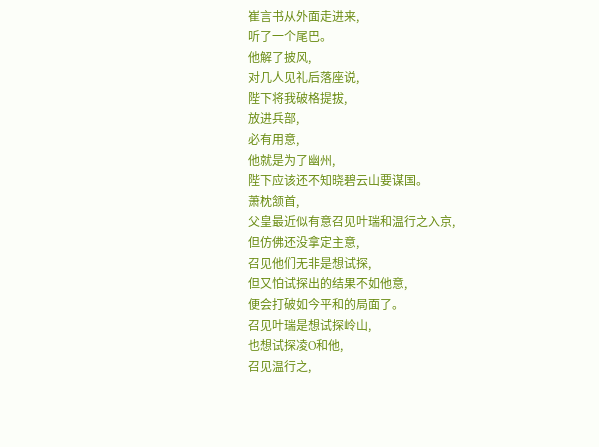崔言书从外面走进来,
听了一个尾巴。
他解了披风,
对几人见礼后落座说,
陛下将我破格提拔,
放进兵部,
必有用意,
他就是为了幽州,
陛下应该还不知晓碧云山要谋国。
萧枕颔首,
父皇最近似有意召见叶瑞和温行之入京,
但仿佛还没拿定主意,
召见他们无非是想试探,
但又怕试探出的结果不如他意,
便会打破如今平和的局面了。
召见叶瑞是想试探岭山,
也想试探凌O和他,
召见温行之,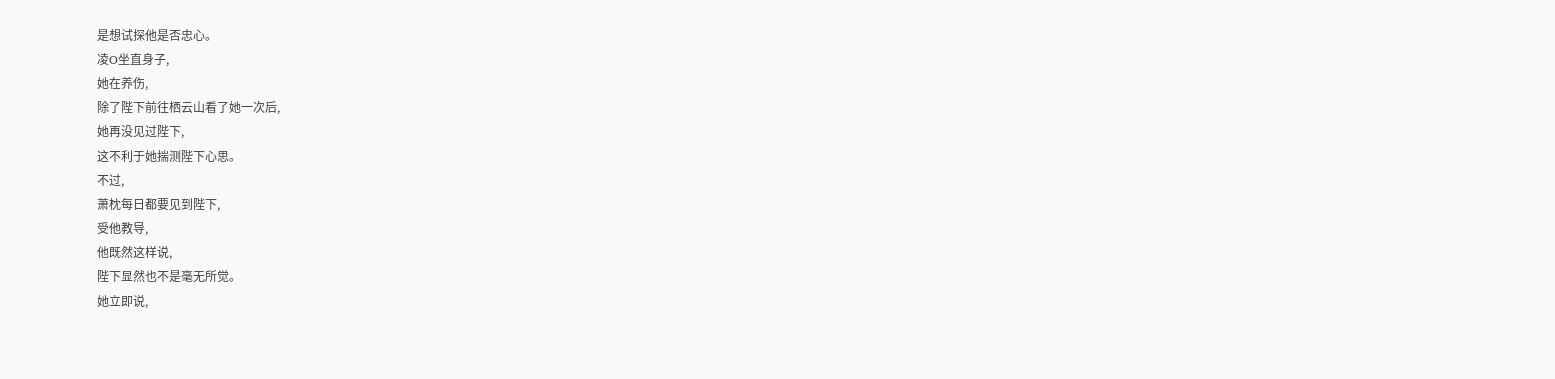是想试探他是否忠心。
凌O坐直身子,
她在养伤,
除了陛下前往栖云山看了她一次后,
她再没见过陛下,
这不利于她揣测陛下心思。
不过,
萧枕每日都要见到陛下,
受他教导,
他既然这样说,
陛下显然也不是毫无所觉。
她立即说,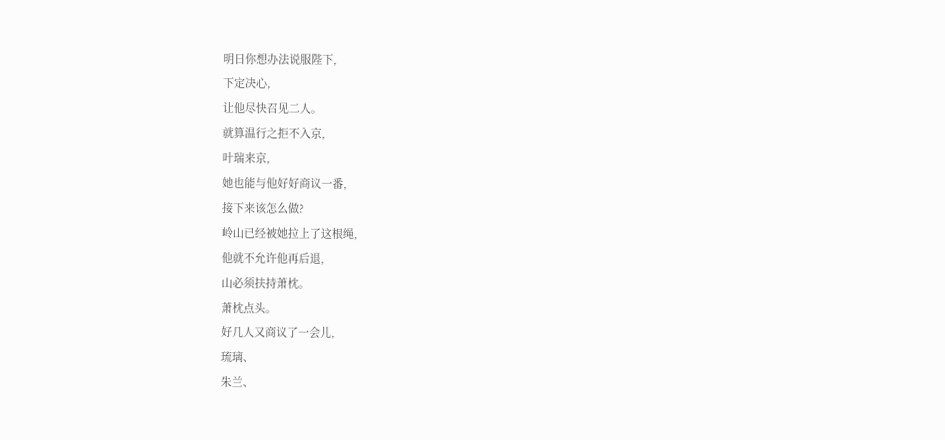明日你想办法说服陛下,
下定决心,
让他尽快召见二人。
就算温行之拒不入京,
叶瑞来京,
她也能与他好好商议一番,
接下来该怎么做?
岭山已经被她拉上了这根绳,
他就不允许他再后退,
山必须扶持萧枕。
萧枕点头。
好几人又商议了一会儿,
琉璃、
朱兰、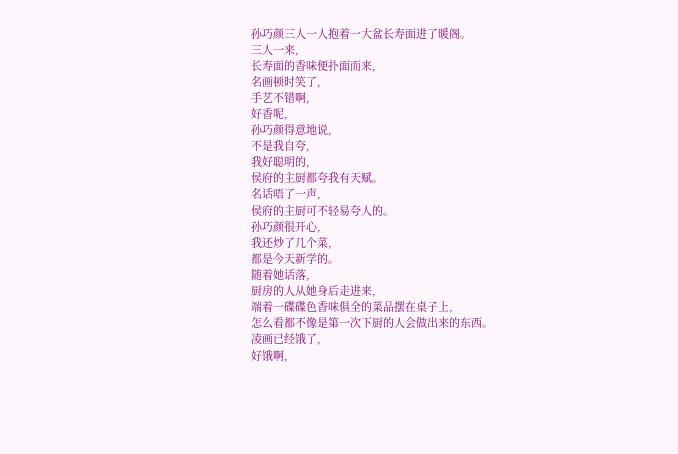孙巧颜三人一人抱着一大盆长寿面进了暖阁。
三人一来,
长寿面的香味便扑面而来,
名画顿时笑了,
手艺不错啊,
好香呢,
孙巧颜得意地说,
不是我自夸,
我好聪明的,
侯府的主厨都夸我有天赋。
名话唔了一声,
侯府的主厨可不轻易夸人的。
孙巧颜很开心,
我还炒了几个菜,
都是今天新学的。
随着她话落,
厨房的人从她身后走进来,
端着一碟碟色香味俱全的菜品摆在桌子上,
怎么看都不像是第一次下厨的人会做出来的东西。
凌画已经饿了,
好饿啊,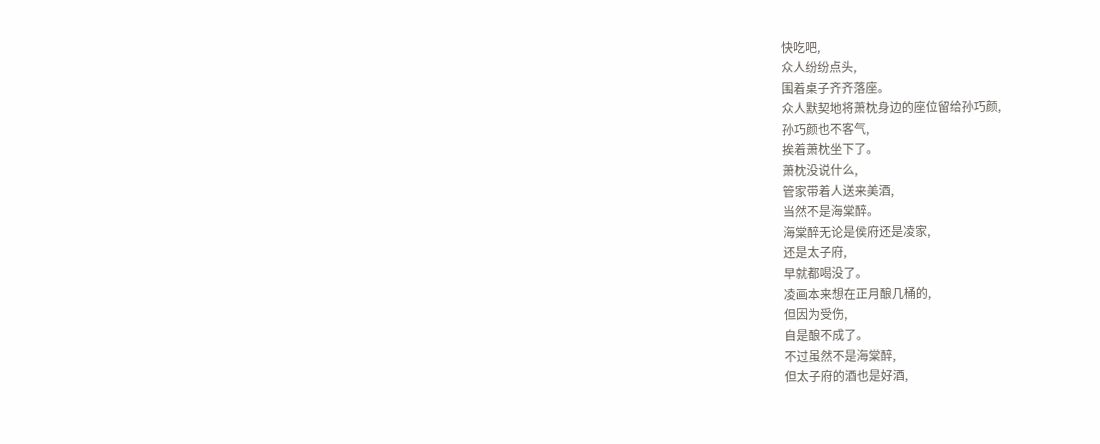快吃吧,
众人纷纷点头,
围着桌子齐齐落座。
众人默契地将萧枕身边的座位留给孙巧颜,
孙巧颜也不客气,
挨着萧枕坐下了。
萧枕没说什么,
管家带着人送来美酒,
当然不是海棠醉。
海棠醉无论是侯府还是凌家,
还是太子府,
早就都喝没了。
凌画本来想在正月酿几桶的,
但因为受伤,
自是酿不成了。
不过虽然不是海棠醉,
但太子府的酒也是好酒,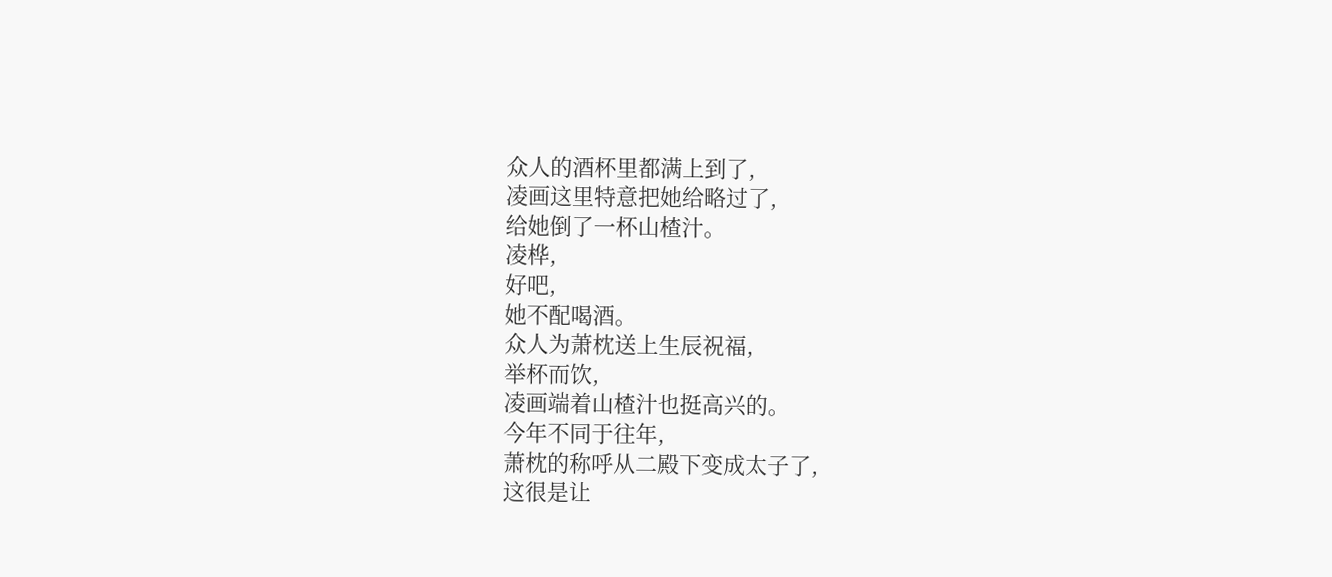众人的酒杯里都满上到了,
凌画这里特意把她给略过了,
给她倒了一杯山楂汁。
凌桦,
好吧,
她不配喝酒。
众人为萧枕送上生辰祝福,
举杯而饮,
凌画端着山楂汁也挺高兴的。
今年不同于往年,
萧枕的称呼从二殿下变成太子了,
这很是让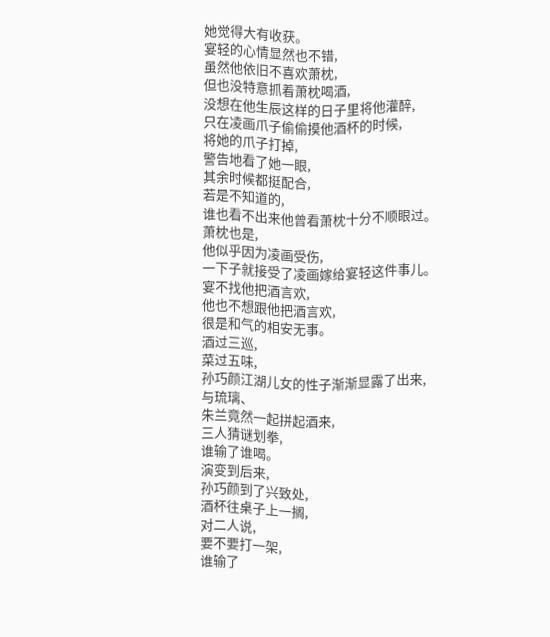她觉得大有收获。
宴轻的心情显然也不错,
虽然他依旧不喜欢萧枕,
但也没特意抓着萧枕喝酒,
没想在他生辰这样的日子里将他灌醉,
只在凌画爪子偷偷摸他酒杯的时候,
将她的爪子打掉,
警告地看了她一眼,
其余时候都挺配合,
若是不知道的,
谁也看不出来他曾看萧枕十分不顺眼过。
萧枕也是,
他似乎因为凌画受伤,
一下子就接受了凌画嫁给宴轻这件事儿。
宴不找他把酒言欢,
他也不想跟他把酒言欢,
很是和气的相安无事。
酒过三巡,
菜过五味,
孙巧颜江湖儿女的性子渐渐显露了出来,
与琉璃、
朱兰竟然一起拼起酒来,
三人猜谜划拳,
谁输了谁喝。
演变到后来,
孙巧颜到了兴致处,
酒杯往桌子上一搁,
对二人说,
要不要打一架,
谁输了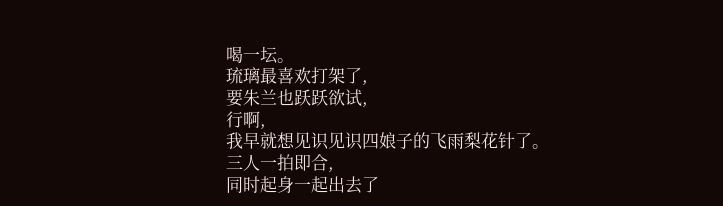喝一坛。
琉璃最喜欢打架了,
要朱兰也跃跃欲试,
行啊,
我早就想见识见识四娘子的飞雨梨花针了。
三人一拍即合,
同时起身一起出去了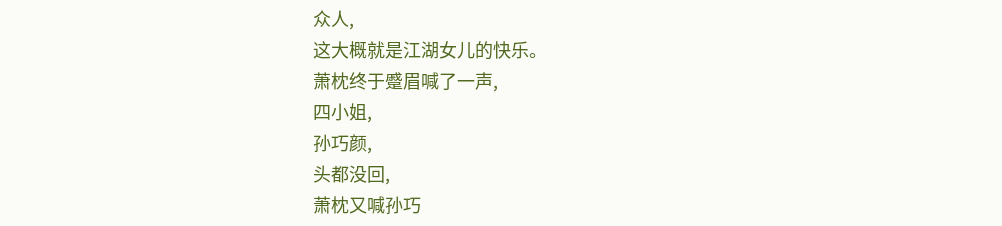众人,
这大概就是江湖女儿的快乐。
萧枕终于蹙眉喊了一声,
四小姐,
孙巧颜,
头都没回,
萧枕又喊孙巧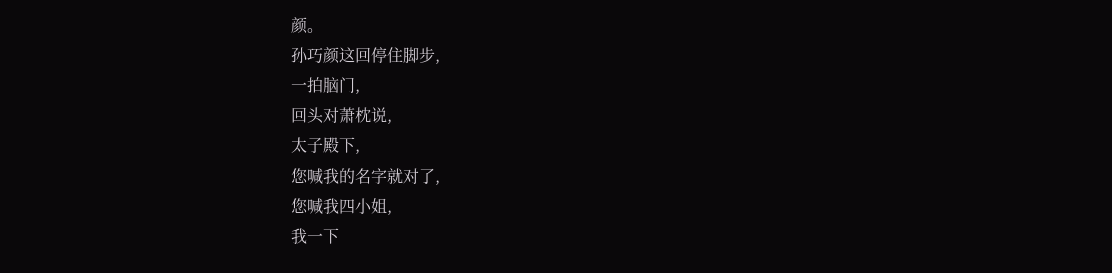颜。
孙巧颜这回停住脚步,
一拍脑门,
回头对萧枕说,
太子殿下,
您喊我的名字就对了,
您喊我四小姐,
我一下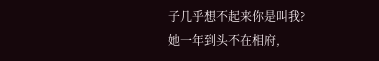子几乎想不起来你是叫我?
她一年到头不在相府,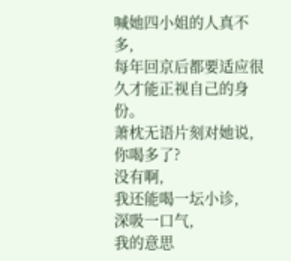喊她四小姐的人真不多,
每年回京后都要适应很久才能正视自己的身份。
萧枕无语片刻对她说,
你喝多了?
没有啊,
我还能喝一坛小诊,
深吸一口气,
我的意思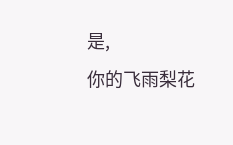是,
你的飞雨梨花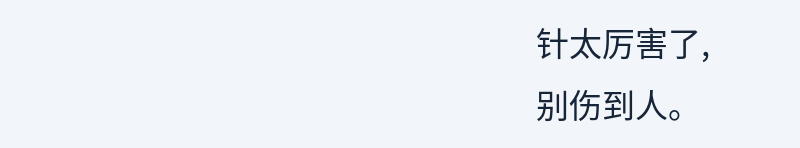针太厉害了,
别伤到人。